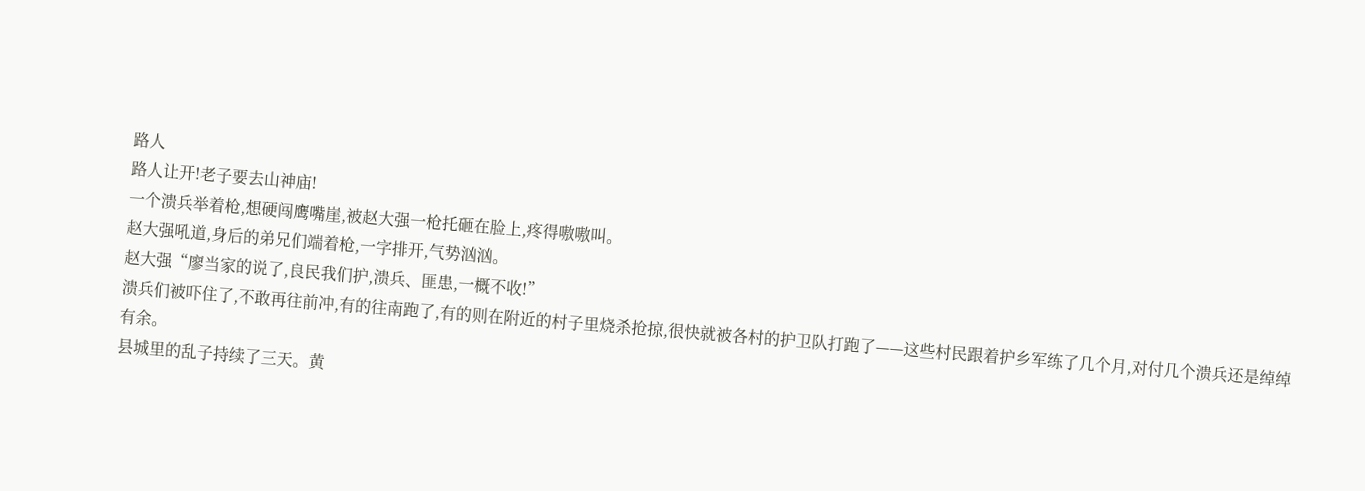路人
路人让开!老子要去山神庙!
一个溃兵举着枪,想硬闯鹰嘴崖,被赵大强一枪托砸在脸上,疼得嗷嗷叫。
赵大强吼道,身后的弟兄们端着枪,一字排开,气势汹汹。
赵大强“廖当家的说了,良民我们护,溃兵、匪患,一概不收!”
溃兵们被吓住了,不敢再往前冲,有的往南跑了,有的则在附近的村子里烧杀抢掠,很快就被各村的护卫队打跑了——这些村民跟着护乡军练了几个月,对付几个溃兵还是绰绰有余。
县城里的乱子持续了三天。黄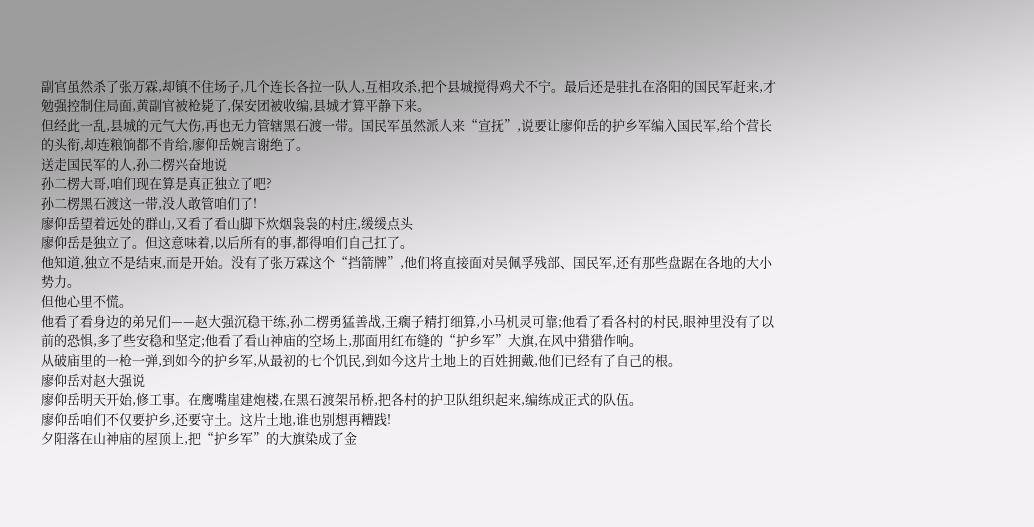副官虽然杀了张万霖,却镇不住场子,几个连长各拉一队人,互相攻杀,把个县城搅得鸡犬不宁。最后还是驻扎在洛阳的国民军赶来,才勉强控制住局面,黄副官被枪毙了,保安团被收编,县城才算平静下来。
但经此一乱,县城的元气大伤,再也无力管辖黑石渡一带。国民军虽然派人来“宣抚”,说要让廖仰岳的护乡军编入国民军,给个营长的头衔,却连粮饷都不肯给,廖仰岳婉言谢绝了。
送走国民军的人,孙二楞兴奋地说
孙二楞大哥,咱们现在算是真正独立了吧?
孙二楞黑石渡这一带,没人敢管咱们了!
廖仰岳望着远处的群山,又看了看山脚下炊烟袅袅的村庄,缓缓点头
廖仰岳是独立了。但这意味着,以后所有的事,都得咱们自己扛了。
他知道,独立不是结束,而是开始。没有了张万霖这个“挡箭牌”,他们将直接面对吴佩孚残部、国民军,还有那些盘踞在各地的大小势力。
但他心里不慌。
他看了看身边的弟兄们——赵大强沉稳干练,孙二楞勇猛善战,王瘸子精打细算,小马机灵可靠;他看了看各村的村民,眼神里没有了以前的恐惧,多了些安稳和坚定;他看了看山神庙的空场上,那面用红布缝的“护乡军”大旗,在风中猎猎作响。
从破庙里的一枪一弹,到如今的护乡军,从最初的七个饥民,到如今这片土地上的百姓拥戴,他们已经有了自己的根。
廖仰岳对赵大强说
廖仰岳明天开始,修工事。在鹰嘴崖建炮楼,在黑石渡架吊桥,把各村的护卫队组织起来,编练成正式的队伍。
廖仰岳咱们不仅要护乡,还要守土。这片土地,谁也别想再糟践!
夕阳落在山神庙的屋顶上,把“护乡军”的大旗染成了金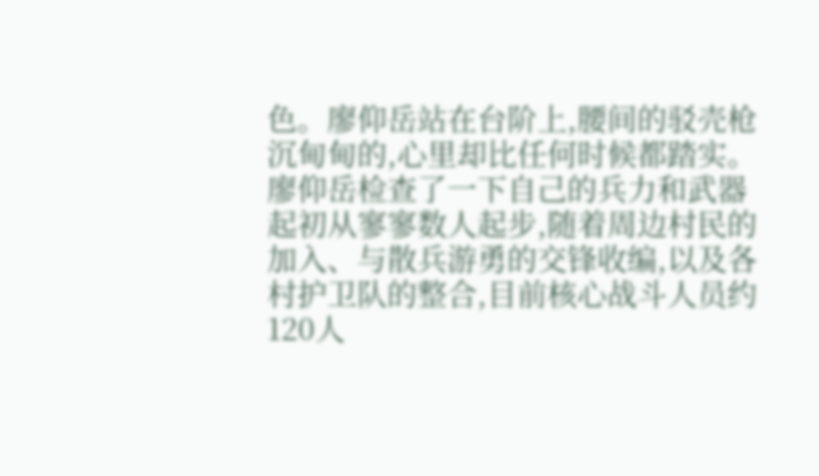色。廖仰岳站在台阶上,腰间的驳壳枪沉甸甸的,心里却比任何时候都踏实。
廖仰岳检查了一下自己的兵力和武器
起初从寥寥数人起步,随着周边村民的加入、与散兵游勇的交锋收编,以及各村护卫队的整合,目前核心战斗人员约120人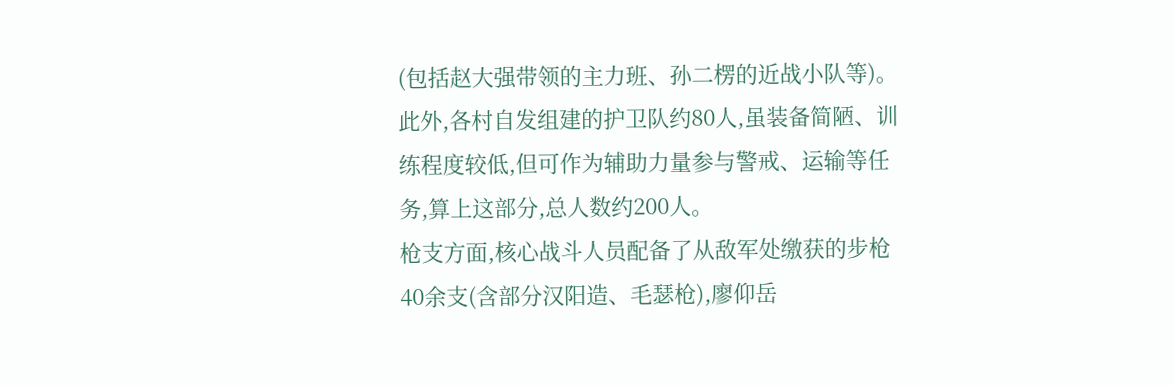(包括赵大强带领的主力班、孙二楞的近战小队等)。此外,各村自发组建的护卫队约80人,虽装备简陋、训练程度较低,但可作为辅助力量参与警戒、运输等任务,算上这部分,总人数约200人。
枪支方面,核心战斗人员配备了从敌军处缴获的步枪40余支(含部分汉阳造、毛瑟枪),廖仰岳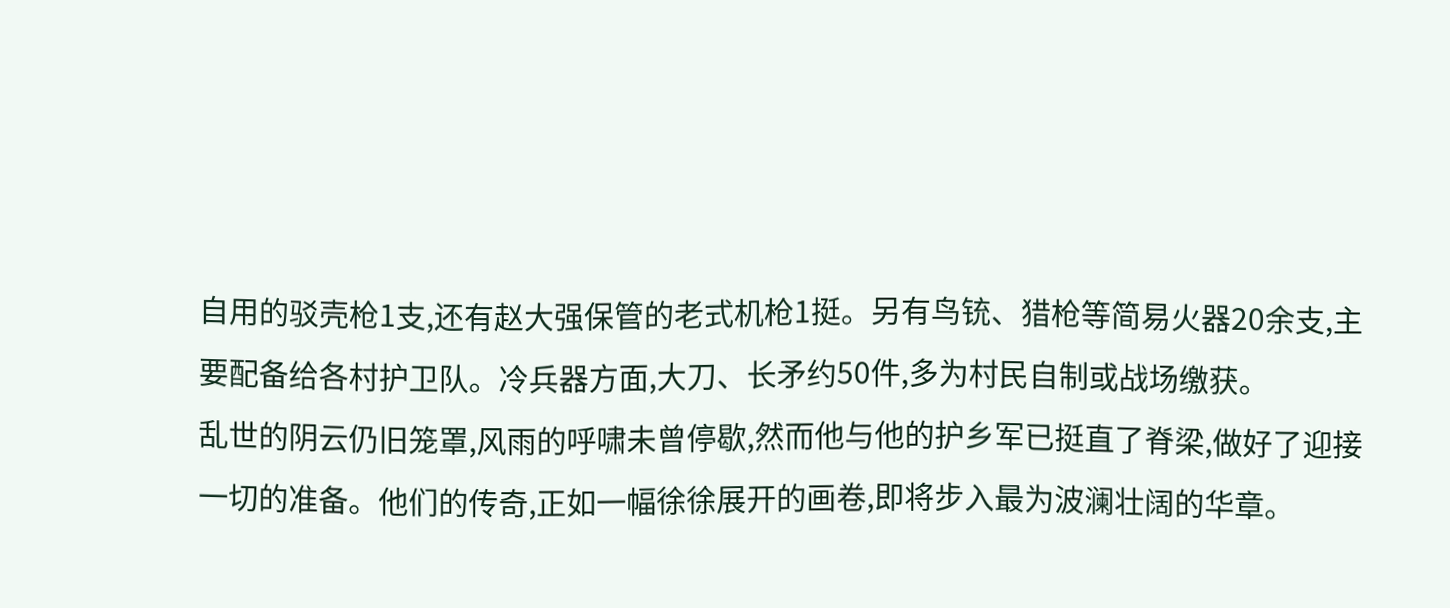自用的驳壳枪1支,还有赵大强保管的老式机枪1挺。另有鸟铳、猎枪等简易火器20余支,主要配备给各村护卫队。冷兵器方面,大刀、长矛约50件,多为村民自制或战场缴获。
乱世的阴云仍旧笼罩,风雨的呼啸未曾停歇,然而他与他的护乡军已挺直了脊梁,做好了迎接一切的准备。他们的传奇,正如一幅徐徐展开的画卷,即将步入最为波澜壮阔的华章。